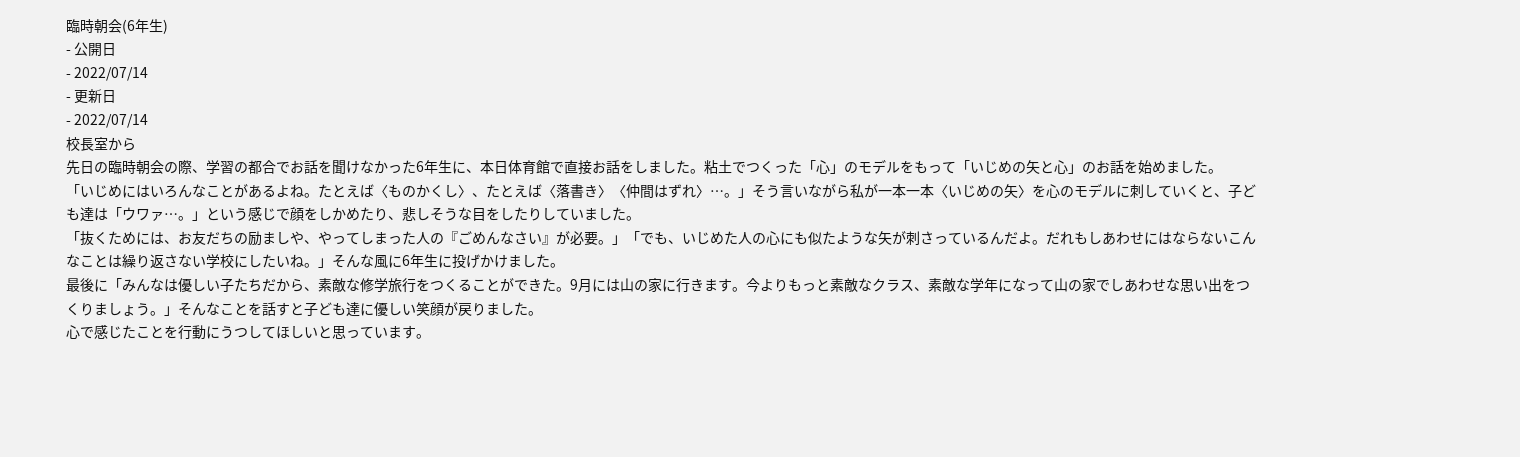臨時朝会(6年生)
- 公開日
- 2022/07/14
- 更新日
- 2022/07/14
校長室から
先日の臨時朝会の際、学習の都合でお話を聞けなかった6年生に、本日体育館で直接お話をしました。粘土でつくった「心」のモデルをもって「いじめの矢と心」のお話を始めました。
「いじめにはいろんなことがあるよね。たとえば〈ものかくし〉、たとえば〈落書き〉〈仲間はずれ〉…。」そう言いながら私が一本一本〈いじめの矢〉を心のモデルに刺していくと、子ども達は「ウワァ…。」という感じで顔をしかめたり、悲しそうな目をしたりしていました。
「抜くためには、お友だちの励ましや、やってしまった人の『ごめんなさい』が必要。」「でも、いじめた人の心にも似たような矢が刺さっているんだよ。だれもしあわせにはならないこんなことは繰り返さない学校にしたいね。」そんな風に6年生に投げかけました。
最後に「みんなは優しい子たちだから、素敵な修学旅行をつくることができた。9月には山の家に行きます。今よりもっと素敵なクラス、素敵な学年になって山の家でしあわせな思い出をつくりましょう。」そんなことを話すと子ども達に優しい笑顔が戻りました。
心で感じたことを行動にうつしてほしいと思っています。